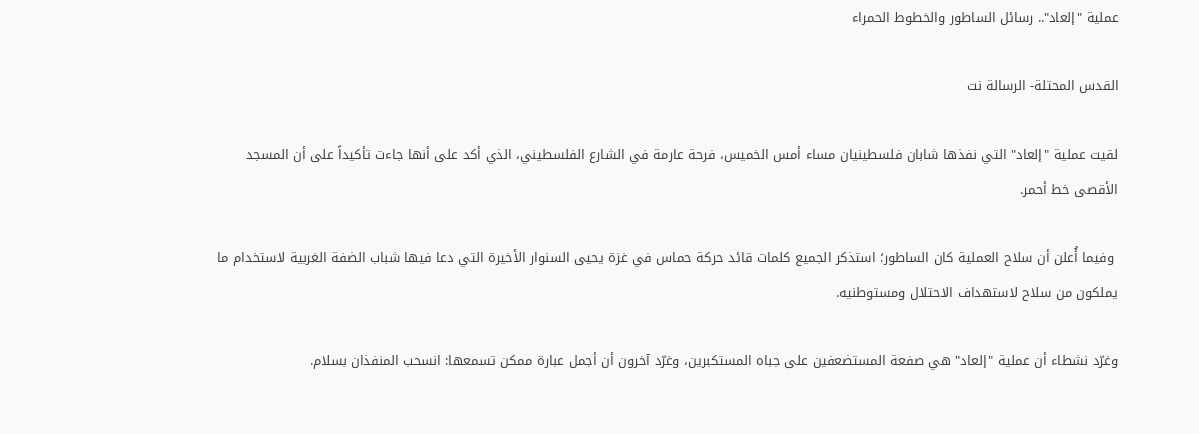عملية "إلعاد".. رسائل الساطور والخطوط الحمراء

القدس المحتلة- الرسالة نت

لقيت عملية "إلعاد" التي نفذها شابان فلسطينيان مساء أمس الخميس، فرحة عارمة في الشارع الفلسطيني، الذي أكد على أنها جاءت تأكيداً على أن المسجد الأقصى خط أحمر.

 وفيما أُعلن أن سلاح العملية كان الساطور؛ استذكر الجميع كلمات قائد حركة حماس في غزة يحيى السنوار الأخيرة التي دعا فيها شباب الضفة الغربية لاستخدام ما يملكون من سلاح لاستهداف الاحتلال ومستوطنيه.

وغرّد نشطاء أن عملية "إلعاد" هي صفعة المستضعفين على جباه المستكبرين، وغرّد آخرون أن أجمل عبارة ممكن تسمعها: انسحب المنفذان بسلام.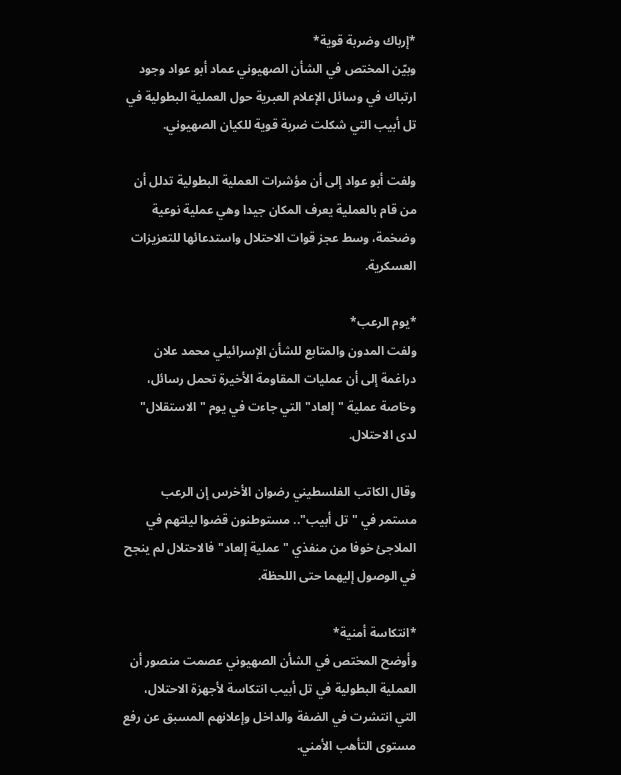*إرباك وضربة قوية*
وبيّن المختص في الشأن الصهيوني عماد أبو عواد وجود ارتباك في وسائل الإعلام العبرية حول العملية البطولية في تل أبيب التي شكلت ضربة قوية للكيان الصهيوني.

ولفت أبو عواد إلى أن مؤشرات العملية البطولية تدلل أن من قام بالعملية يعرف المكان جيدا وهي عملية نوعية وضخمة، وسط عجز قوات الاحتلال واستدعائها للتعزيزات العسكرية.

*يوم الرعب*
ولفت المدون والمتابع للشأن الإسرائيلي محمد علان دراغمة إلى أن عمليات المقاومة الأخيرة تحمل رسائل، وخاصة عملية "إلعاد" التي جاءت في يوم "الاستقلال" لدى الاحتلال.

وقال الكاتب الفلسطيني رضوان الأخرس إن الرعب مستمر في "تل أبيب".. مستوطنون قضوا ليلتهم في الملاجئ خوفا من منفذي "عملية إلعاد" فالاحتلال لم ينجح في الوصول إليهما حتى اللحظة.

*انتكاسة أمنية*
وأوضح المختص في الشأن الصهيوني عصمت منصور أن العملية البطولية في تل أبيب انتكاسة لأجهزة الاحتلال، التي انتشرت في الضفة والداخل وإعلانهم المسبق عن رفع مستوى التأهب الأمني.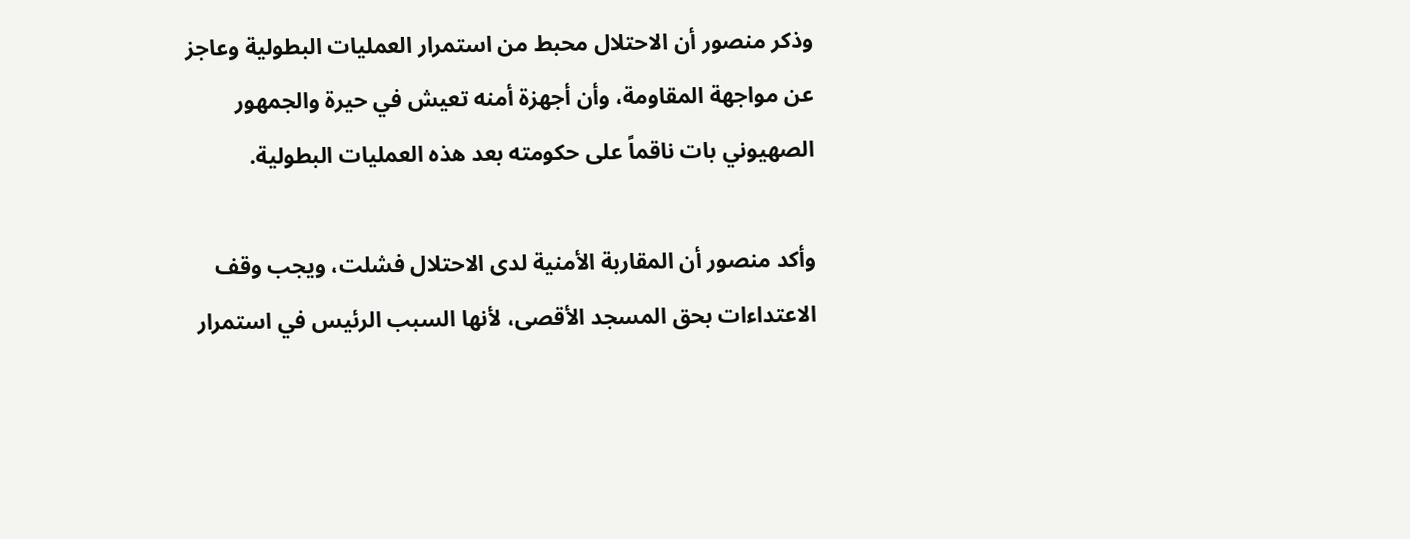وذكر منصور أن الاحتلال محبط من استمرار العمليات البطولية وعاجز عن مواجهة المقاومة، وأن أجهزة أمنه تعيش في حيرة والجمهور الصهيوني بات ناقماً على حكومته بعد هذه العمليات البطولية.

وأكد منصور أن المقاربة الأمنية لدى الاحتلال فشلت، ويجب وقف الاعتداءات بحق المسجد الأقصى، لأنها السبب الرئيس في استمرار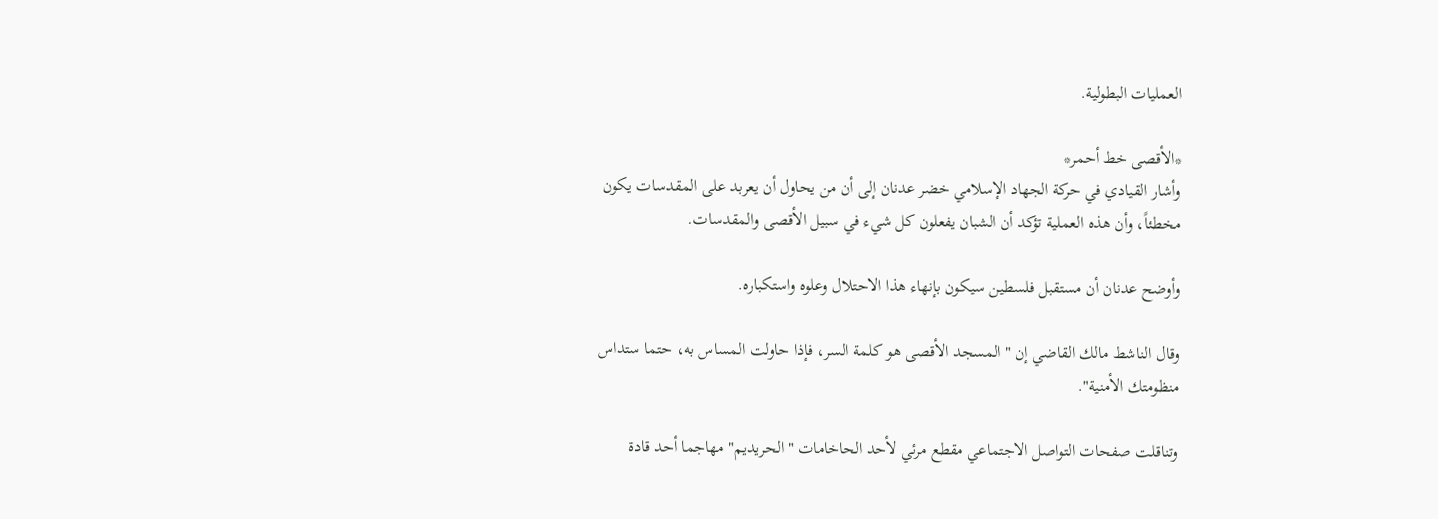العمليات البطولية.

*الأقصى خط أحمر*
وأشار القيادي في حركة الجهاد الإسلامي خضر عدنان إلى أن من يحاول أن يعربد على المقدسات يكون مخطئاً، وأن هذه العملية تؤكد أن الشبان يفعلون كل شيء في سبيل الأقصى والمقدسات.

وأوضح عدنان أن مستقبل فلسطين سيكون بإنهاء هذا الاحتلال وعلوه واستكباره.

وقال الناشط مالك القاضي إن "المسجد الأقصى هو كلمة السر، فإذا حاولت المساس به، حتما ستداس منظومتك الأمنية".

وتناقلت صفحات التواصل الاجتماعي مقطع مرئي لأحد الحاخامات "الحريديم" مهاجما أحد قادة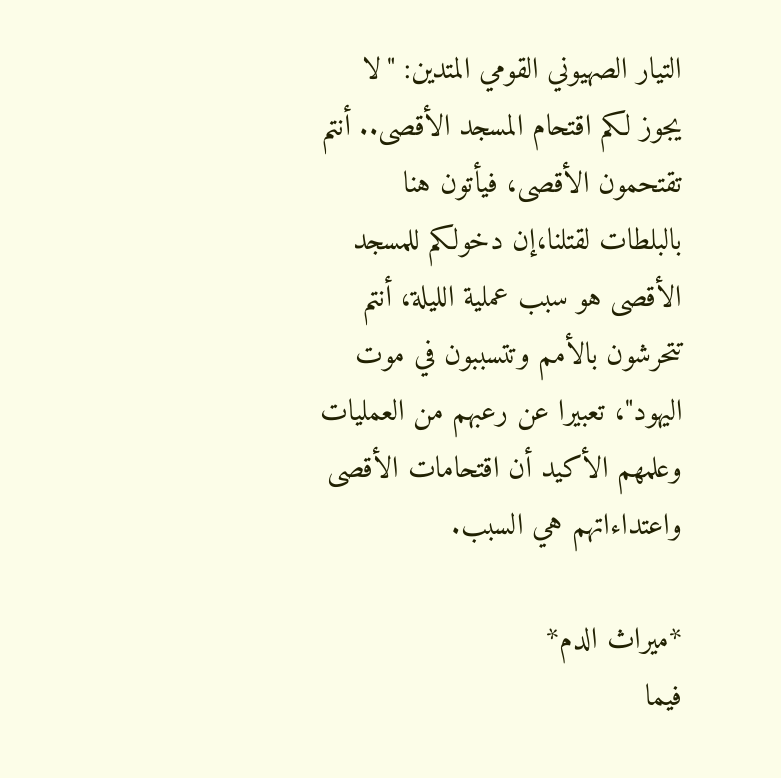التيار الصهيوني القومي المتدين: "لا يجوز لكم اقتحام المسجد الأقصى.. أنتم تقتحمون الأقصى، فيأتون هنا بالبلطات لقتلنا،إن دخولكم للمسجد الأقصى هو سبب عملية الليلة، أنتم تتحرشون بالأمم وتتسببون في موت اليهود"، تعبيرا عن رعبهم من العمليات وعلمهم الأكيد أن اقتحامات الأقصى واعتداءاتهم هي السبب.

*ميراث الدم*
فيما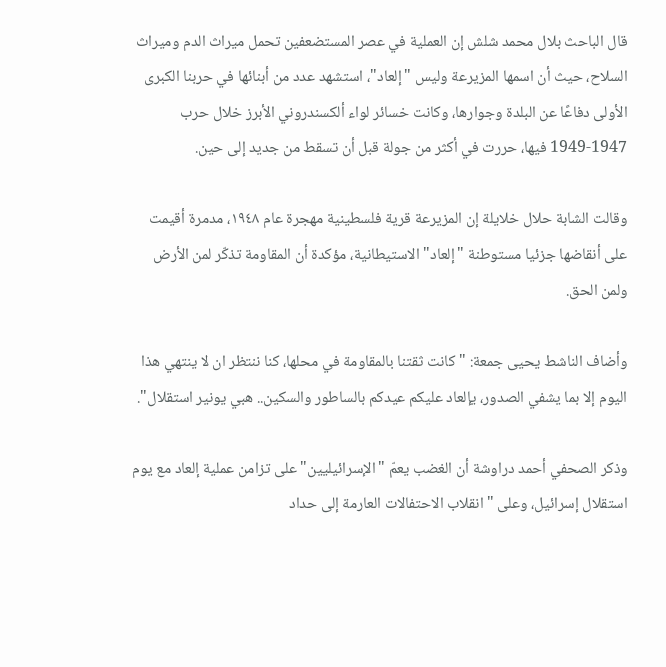قال الباحث بلال محمد شلش إن العملية في عصر المستضعفين تحمل ميراث الدم وميراث السلاح، حيث أن اسمها المزيرعة وليس "إلعاد"، استشهد عدد من أبنائها في حربنا الكبرى الأولى دفاعًا عن البلدة وجوارها، وكانت خسائر لواء ألكسندروني الأبرز خلال حرب 1947-1949 فيها، حررت في أكثر من جولة قبل أن تسقط من جديد إلى حين.

وقالت الشابة حلال خلايلة إن المزيرعة قرية فلسطينية مهجرة عام ١٩٤٨، مدمرة أقيمت على أنقاضها جزئيا مستوطنة "إلعاد" الاستيطانية، مؤكدة أن المقاومة تذكّر لمن الأرض ولمن الحق.

وأضاف الناشط يحيى جمعة: "كانت ثقتنا بالمقاومة في محلها، كنا ننتظر ان لا ينتهي هذا اليوم إلا بما يشفي الصدور، يإلعاد عليكم عيدكم بالساطور والسكين.. هبي يونير استقلال".

وذكر الصحفي أحمد دراوشة أن الغضب يعمّ "الإسرائيليين" على تزامن عملية إلعاد مع يوم استقلال إسرائيل، وعلى "انقلاب الاحتفالات العارمة إلى حداد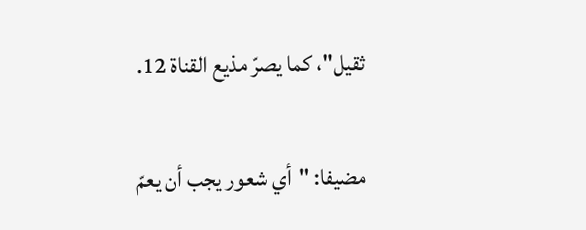ثقيل"، كما يصرّ مذيع القناة 12.

مضيفا: "أي شعور يجب أن يعمّ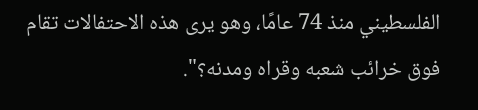الفلسطيني منذ 74 عامًا، وهو يرى هذه الاحتفالات تقام فوق خرائب شعبه وقراه ومدنه؟".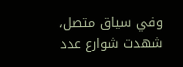وفي سياق متصل، شهدت شوارع عدد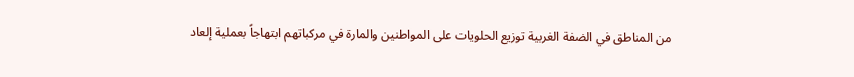من المناطق في الضفة الغربية توزيع الحلويات على المواطنين والمارة في مركباتهم ابتهاجاً بعملية إلعاد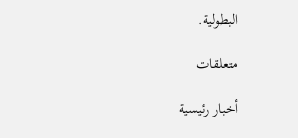البطولية.

متعلقات

أخبار رئيسية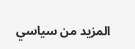المزيد من سياسي